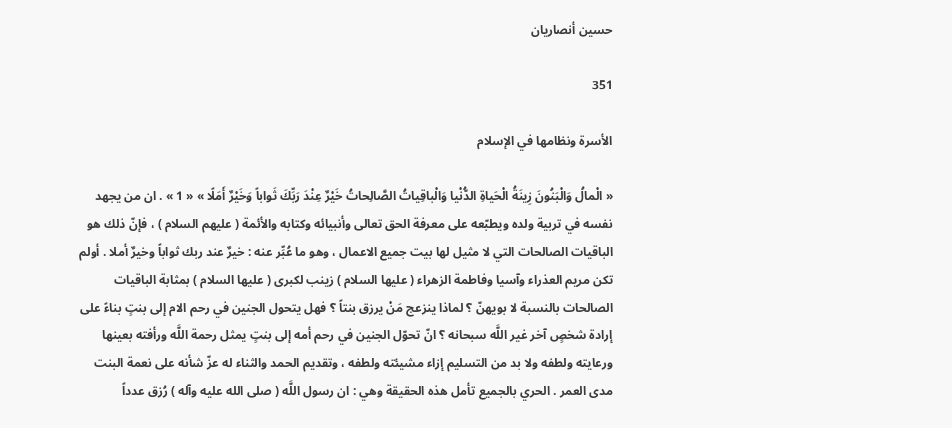حسين أنصاريان

351

الأسرة ونظامها في الإسلام

« الْمالُ وَالْبَنُونَ زِينَةُ الْحَياةِ الدُّنْيا وَالْباقِياتُ الصَّالِحاتُ خَيْرٌ عِنْدَ رَبِّكَ ثَواباً وَخَيْرٌ أَمَلًا » « 1 » . ان من يجهد نفسه في تربية ولده ويطبّعه على معرفة الحق تعالى وأنبيائه وكتابه والأئمة ( عليهم السلام ) ، فإنّ ذلك هو الباقيات الصالحات التي لا مثيل لها بيت جميع الاعمال ، وهو ما عُبِّر عنه : خيرٌ عند ربك ثواباً وخيرٌ أملا . أولم تكن مريم العذراء وآسيا وفاطمة الزهراء ( عليها السلام ) زينب لكبرى ( عليها السلام ) بمثابة الباقيات الصالحات بالنسبة لا بويهنّ ؟ لماذا ينزعج مَنْ يرزق بنتاً ؟ فهل يتحول الجنين في رحم الام إلى بنتٍ بناءً على إرادة شخصٍ آخر غير اللَّه سبحانه ؟ انّ تحوّل الجنين في رحم أمه إلى بنتٍ يمثل رحمة اللَّه ورأفته بعينها ورعايته ولطفه ولا بد من التسليم إزاء مشيئته ولطفه ، وتقديم الحمد والثناء له عزّ شأنه على نعمة البنت مدى العمر . الحري بالجميع تأمل هذه الحقيقة وهي : ان رسول اللَّه ( صلى الله عليه وآله ) رُزق عدداً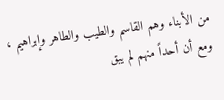من الأبناء وهم القاسم والطيب والطاهر وإبراهيم ، ومع أن أحداً منهم لم يبق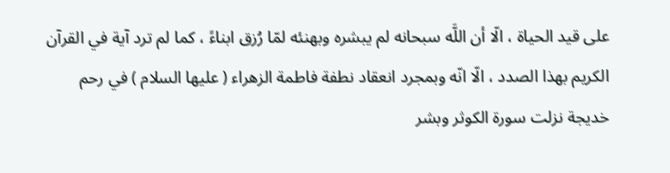على قيد الحياة ، الّا أن اللَّه سبحانه لم يبشره وبهنئه لمّا رُزق ابناءً ، كما لم ترد آية في القرآن الكريم بهذا الصدد ، الّا انّه وبمجرد انعقاد نطفة فاطمة الزهراء ( عليها السلام ) في رحم خديجة نزلت سورة الكوثر وبشر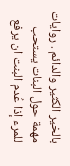بالخير الكثير والدائم . روايات مهمة حول البنات يستحب للمرء إذا عُدم البنت ان يرفع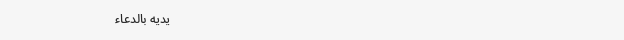يديه بالدعاء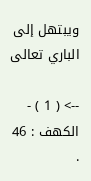ويبتهل إلى الباري تعالى

--> ( 1 ) - الكهف : 46 .